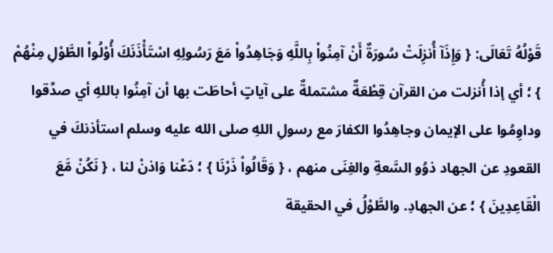قَوْلُهُ تَعَالَى: { وَإِذَآ أُنزِلَتْ سُورَةٌ أَنْ آمِنُواْ بِاللَّهِ وَجَاهِدُواْ مَعَ رَسُولِهِ اسْتَأْذَنَكَ أُوْلُواْ الطَّوْلِ مِنْهُمْ } ؛ أي إذا أُنزلت من القرآن قِطْعَةٌ مشتملةٌ على آياتٍ أحاطَت بها أن آمِنُوا باللهِ أي صدِّقوا وداوِمُوا على الإيمان وجاهِدُوا الكفارَ مع رسولِ اللهِ صلى الله عليه وسلم استأذنكَ في القعودِ عن الجهاد ذوُو السَّعةِ والغِنَى منهم ، { وَقَالُواْ ذَرْنَا } ؛ دَعْنا وَاذنْ لنا ، { نَكُنْ مَّعَ الْقَاعِدِينَ } ؛ عن الجهادِ. والطَّوْلُ في الحقيقة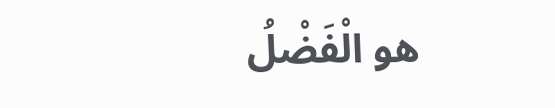هو الْفَضْلُ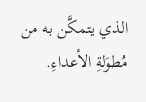الذي يتمكَّن به من مُطوَلةِ الأعداءِ.